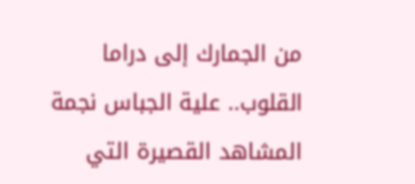من الجمارك إلى دراما القلوب.. علية الجباس نجمة المشاهد القصيرة التي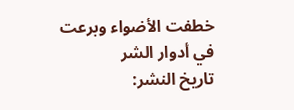خطفت الأضواء وبرعت في أدوار الشر
تاريخ النشر: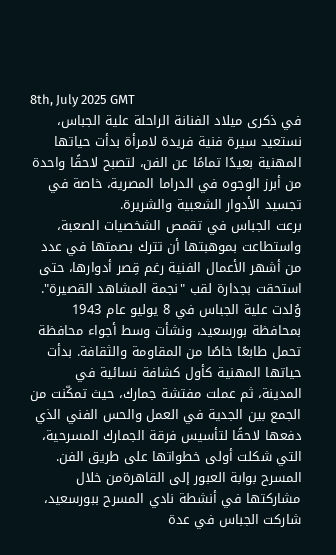8th, July 2025 GMT
في ذكرى ميلاد الفنانة الراحلة علية الجباس، نستعيد سيرة فنية فريدة لامرأة بدأت حياتها المهنية بعيدًا تمامًا عن الفن، لتصبح لاحقًا واحدة من أبرز الوجوه في الدراما المصرية، خاصة في تجسيد الأدوار الشعبية والشريرة.
برعت الجباس في تقمص الشخصيات الصعبة، واستطاعت بموهبتها أن تترك بصمتها في عدد من أشهر الأعمال الفنية رغم قِصر أدوارها، حتى استحقت بجدارة لقب "نجمة المشاهد القصيرة".
وُلدت علية الجباس في 8 يوليو عام 1943 بمحافظة بورسعيد، ونشأت وسط أجواء محافظة تحمل طابعًا خاصًا من المقاومة والثقافة. بدأت حياتها المهنية كأول كشافة نسائية في المدينة، ثم عملت مفتشة جمارك، حيث تمكّنت من الجمع بين الجدية في العمل والحس الفني الذي دفعها لاحقًا لتأسيس فرقة الجمارك المسرحية، التي شكلت أولى خطواتها على طريق الفن.
المسرح بوابة العبور إلى القاهرةمن خلال مشاركتها في أنشطة نادي المسرح ببورسعيد، شاركت الجباس في عدة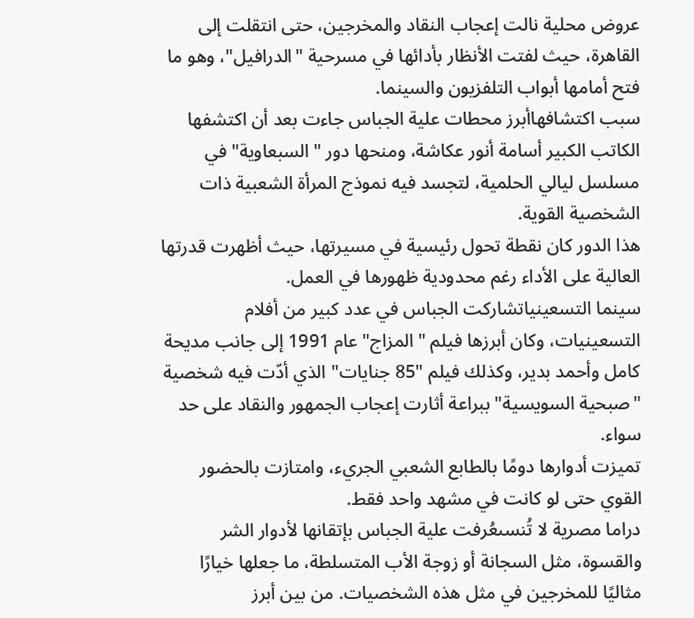عروض محلية نالت إعجاب النقاد والمخرجين، حتى انتقلت إلى القاهرة، حيث لفتت الأنظار بأدائها في مسرحية "الدرافيل"، وهو ما فتح أمامها أبواب التلفزيون والسينما.
سبب اكتشافهاأبرز محطات علية الجباس جاءت بعد أن اكتشفها الكاتب الكبير أسامة أنور عكاشة، ومنحها دور "السبعاوية" في مسلسل ليالي الحلمية، لتجسد فيه نموذج المرأة الشعبية ذات الشخصية القوية.
هذا الدور كان نقطة تحول رئيسية في مسيرتها، حيث أظهرت قدرتها العالية على الأداء رغم محدودية ظهورها في العمل.
سينما التسعينياتشاركت الجباس في عدد كبير من أفلام التسعينيات، وكان أبرزها فيلم "المزاج" عام 1991 إلى جانب مديحة كامل وأحمد بدير، وكذلك فيلم "85 جنايات" الذي أدّت فيه شخصية "صبحية السويسية" ببراعة أثارت إعجاب الجمهور والنقاد على حد سواء.
تميزت أدوارها دومًا بالطابع الشعبي الجريء، وامتازت بالحضور القوي حتى لو كانت في مشهد واحد فقط.
دراما مصرية لا تُنسىعُرفت علية الجباس بإتقانها لأدوار الشر والقسوة، مثل السجانة أو زوجة الأب المتسلطة، ما جعلها خيارًا مثاليًا للمخرجين في مثل هذه الشخصيات. من بين أبرز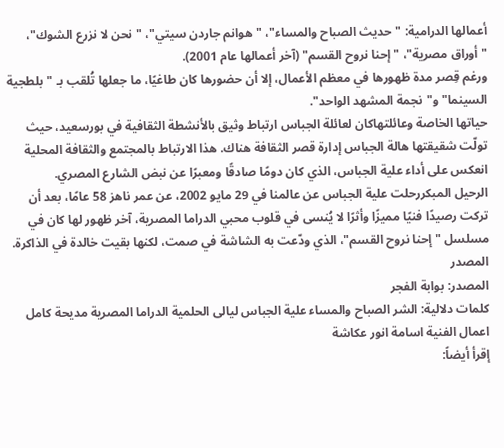أعمالها الدرامية: "حديث الصباح والمساء"، "هوانم جاردن سيتي"، "نحن لا نزرع الشوك"، "أوراق مصرية"، "إحنا نروح القسم" (آخر أعمالها عام 2001).
ورغم قِصر مدة ظهورها في معظم الأعمال، إلا أن حضورها كان طاغيًا، ما جعلها تُلقب بـ "بلطجية السينما" و"نجمة المشهد الواحد".
حياتها الخاصة وعائلتهاكان لعائلة الجباس ارتباط وثيق بالأنشطة الثقافية في بورسعيد، حيث تولّت شقيقتها هالة الجباس إدارة قصر الثقافة هناك. هذا الارتباط بالمجتمع والثقافة المحلية انعكس على أداء علية الجباس، الذي كان دومًا صادقًا ومعبرًا عن نبض الشارع المصري.
الرحيل المبكررحلت علية الجباس عن عالمنا في 29 مايو 2002، عن عمر ناهز 58 عامًا، بعد أن تركت رصيدًا فنيًا مميزًا وأثرًا لا يُنسى في قلوب محبي الدراما المصرية، آخر ظهور لها كان في مسلسل "إحنا نروح القسم"، الذي ودّعت به الشاشة في صمت، لكنها بقيت خالدة في الذاكرة.
المصدر
المصدر: بوابة الفجر
كلمات دلالية: الشر الصباح والمساء علية الجباس ليالى الحلمية الدراما المصرية مديحة كامل اعمال الفنية اسامة انور عكاشة
إقرأ أيضاً: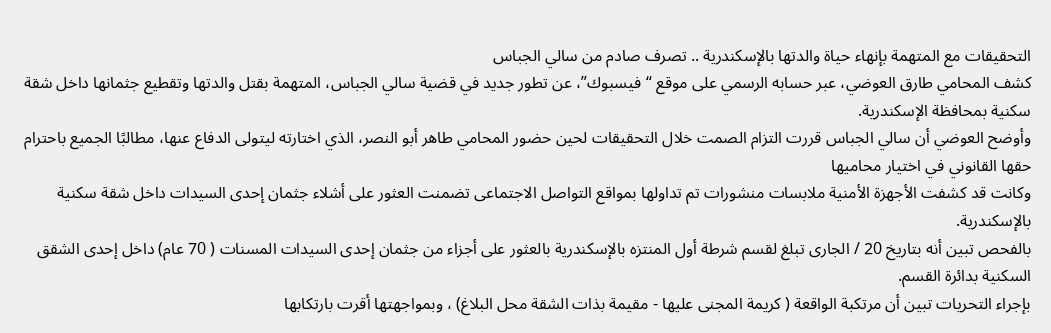التحقيقات مع المتهمة بإنهاء حياة والدتها بالإسكندرية .. تصرف صادم من سالي الجباس
كشف المحامي طارق العوضي، عبر حسابه الرسمي على موقع “فيسبوك”، عن تطور جديد في قضية سالي الجباس، المتهمة بقتل والدتها وتقطيع جثمانها داخل شقة سكنية بمحافظة الإسكندرية.
وأوضح العوضي أن سالي الجباس قررت التزام الصمت خلال التحقيقات لحين حضور المحامي طاهر أبو النصر، الذي اختارته ليتولى الدفاع عنها، مطالبًا الجميع باحترام حقها القانوني في اختيار محاميها
وكانت قد كشفت الأجهزة الأمنية ملابسات منشورات تم تداولها بمواقع التواصل الاجتماعى تضمنت العثور على أشلاء جثمان إحدى السيدات داخل شقة سكنية بالإسكندرية.
بالفحص تبين أنه بتاريخ 20 / الجارى تبلغ لقسم شرطة أول المنتزه بالإسكندرية بالعثور على أجزاء من جثمان إحدى السيدات المسنات ( 70 عام) داخل إحدى الشقق السكنية بدائرة القسم.
بإجراء التحريات تبين أن مرتكبة الواقعة ( كريمة المجنى عليها - مقيمة بذات الشقة محل البلاغ) ، وبمواجهتها أقرت بارتكابها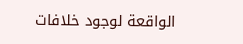الواقعة لوجود خلافات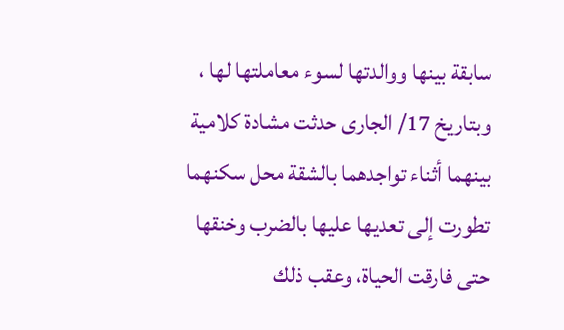سابقة بينها ووالدتها لسوء معاملتها لها ، وبتاريخ 17/ الجارى حدثت مشادة كلامية بينهما أثناء تواجدهما بالشقة محل سكنهما تطورت إلى تعديها عليها بالضرب وخنقها حتى فارقت الحياة، وعقب ذلك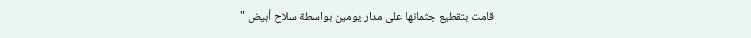قامت بتقطيع جثمانها على مدار يومين بواسطة سلاح أبيض "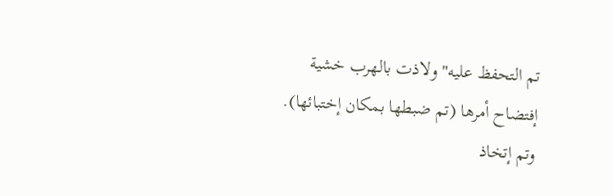تم التحفظ عليه" ولاذت بالهرب خشية إفتضاح أمرها (تم ضبطها بمكان إختبائها).
وتم إتخاذ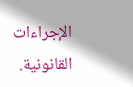الإجراءات القانونية.